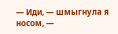— Иди, — шмыгнула я носом, —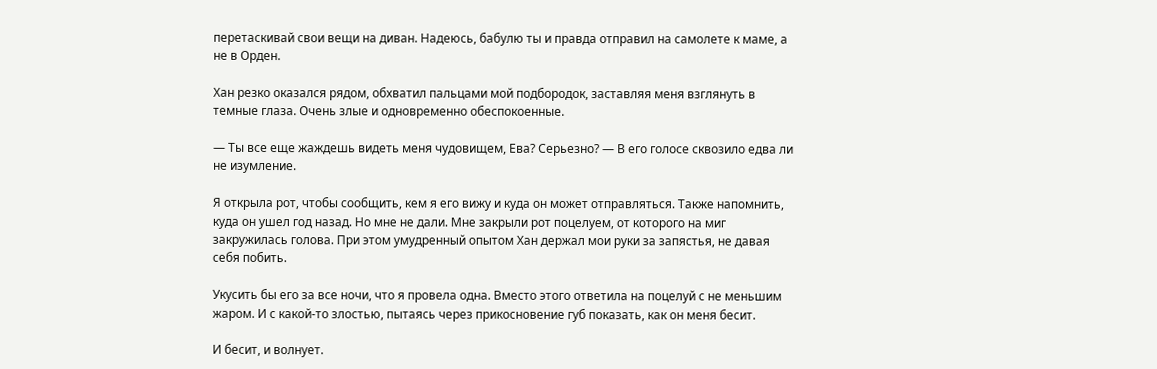перетаскивай свои вещи на диван. Надеюсь, бабулю ты и правда отправил на самолете к маме, а не в Орден.

Хан резко оказался рядом, обхватил пальцами мой подбородок, заставляя меня взглянуть в темные глаза. Очень злые и одновременно обеспокоенные.

— Ты все еще жаждешь видеть меня чудовищем, Ева? Серьезно? — В его голосе сквозило едва ли не изумление.

Я открыла рот, чтобы сообщить, кем я его вижу и куда он может отправляться. Также напомнить, куда он ушел год назад. Но мне не дали. Мне закрыли рот поцелуем, от которого на миг закружилась голова. При этом умудренный опытом Хан держал мои руки за запястья, не давая себя побить.

Укусить бы его за все ночи, что я провела одна. Вместо этого ответила на поцелуй с не меньшим жаром. И с какой-то злостью, пытаясь через прикосновение губ показать, как он меня бесит.

И бесит, и волнует.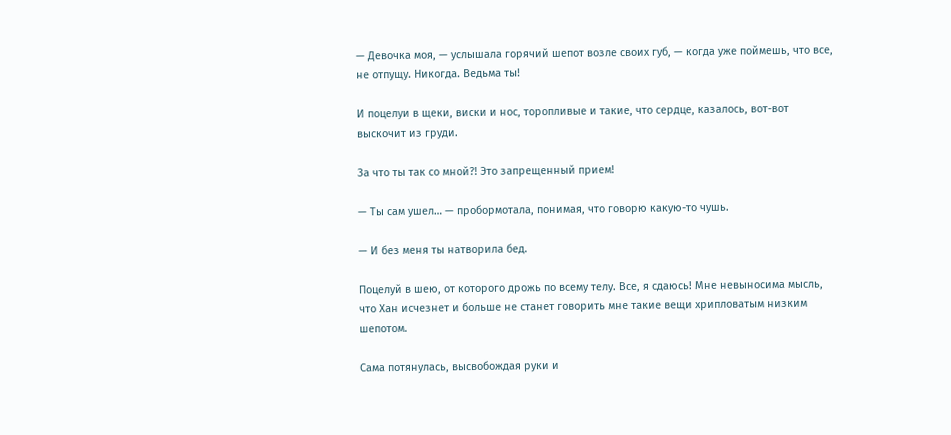— Девочка моя, — услышала горячий шепот возле своих губ, — когда уже поймешь, что все, не отпущу. Никогда. Ведьма ты!

И поцелуи в щеки, виски и нос, торопливые и такие, что сердце, казалось, вот-вот выскочит из груди.

За что ты так со мной?! Это запрещенный прием!

— Ты сам ушел… — пробормотала, понимая, что говорю какую-то чушь.

— И без меня ты натворила бед.

Поцелуй в шею, от которого дрожь по всему телу. Все, я сдаюсь! Мне невыносима мысль, что Хан исчезнет и больше не станет говорить мне такие вещи хрипловатым низким шепотом.

Сама потянулась, высвобождая руки и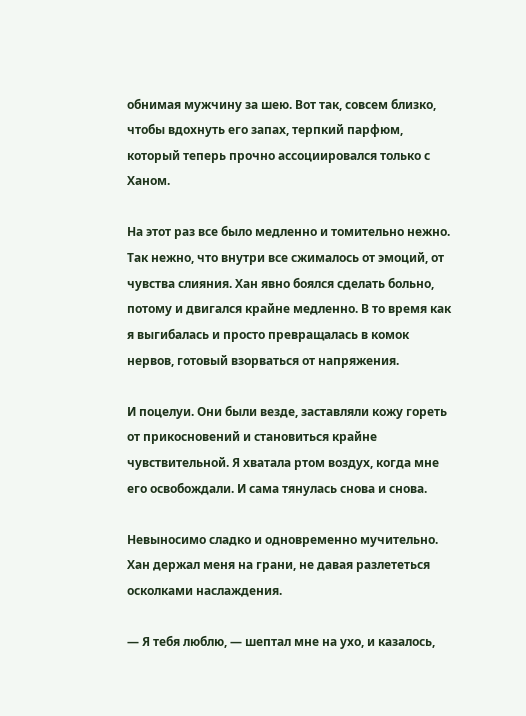обнимая мужчину за шею. Вот так, совсем близко, чтобы вдохнуть его запах, терпкий парфюм, который теперь прочно ассоциировался только с Ханом.

На этот раз все было медленно и томительно нежно. Так нежно, что внутри все сжималось от эмоций, от чувства слияния. Хан явно боялся сделать больно, потому и двигался крайне медленно. В то время как я выгибалась и просто превращалась в комок нервов, готовый взорваться от напряжения.

И поцелуи. Они были везде, заставляли кожу гореть от прикосновений и становиться крайне чувствительной. Я хватала ртом воздух, когда мне его освобождали. И сама тянулась снова и снова.

Невыносимо сладко и одновременно мучительно. Хан держал меня на грани, не давая разлететься осколками наслаждения.

— Я тебя люблю, — шептал мне на ухо, и казалось,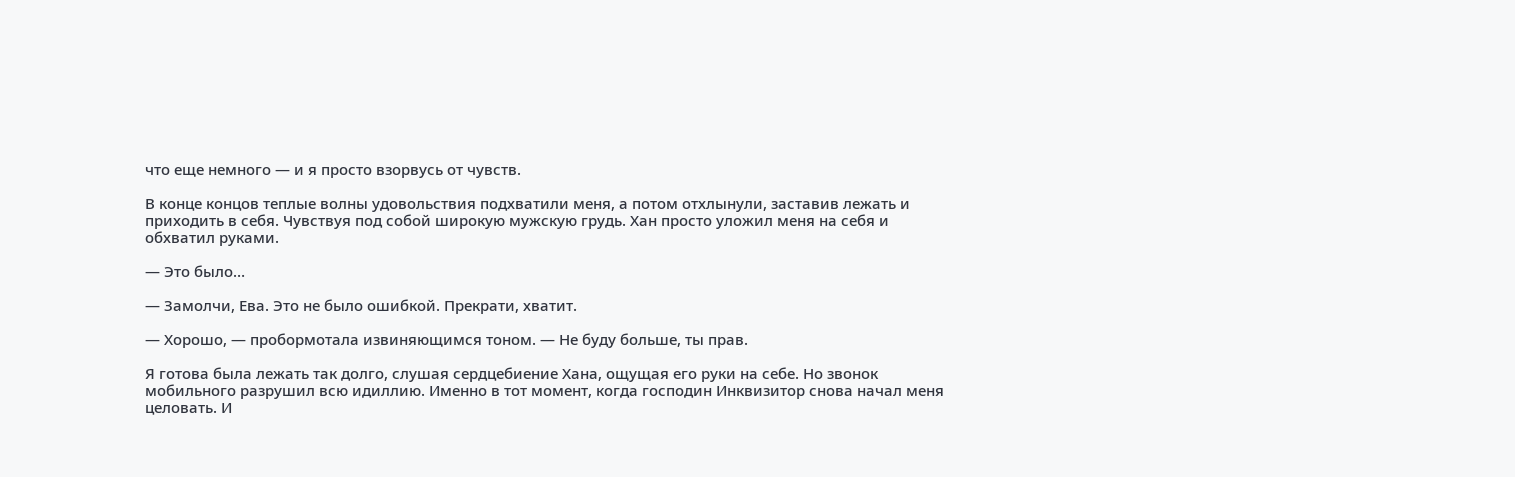что еще немного — и я просто взорвусь от чувств.

В конце концов теплые волны удовольствия подхватили меня, а потом отхлынули, заставив лежать и приходить в себя. Чувствуя под собой широкую мужскую грудь. Хан просто уложил меня на себя и обхватил руками.

— Это было…

— Замолчи, Ева. Это не было ошибкой. Прекрати, хватит.

— Хорошо, — пробормотала извиняющимся тоном. — Не буду больше, ты прав.

Я готова была лежать так долго, слушая сердцебиение Хана, ощущая его руки на себе. Но звонок мобильного разрушил всю идиллию. Именно в тот момент, когда господин Инквизитор снова начал меня целовать. И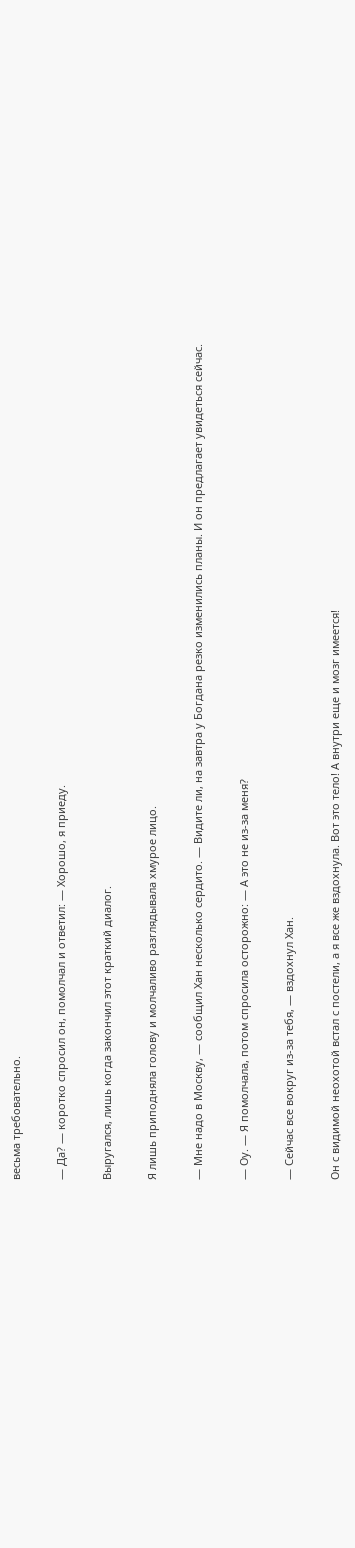весьма требовательно.

— Да? — коротко спросил он, помолчал и ответил: — Хорошо, я приеду.

Выругался, лишь когда закончил этот краткий диалог.

Я лишь приподняла голову и молчаливо разглядывала хмурое лицо.

— Мне надо в Москву, — сообщил Хан несколько сердито. — Видите ли, на завтра у Богдана резко изменились планы. И он предлагает увидеться сейчас.

— Оу. — Я помолчала, потом спросила осторожно: — А это не из-за меня?

— Сейчас все вокруг из-за тебя, — вздохнул Хан.

Он с видимой неохотой встал с постели, а я все же вздохнула. Вот это тело! А внутри еще и мозг имеется!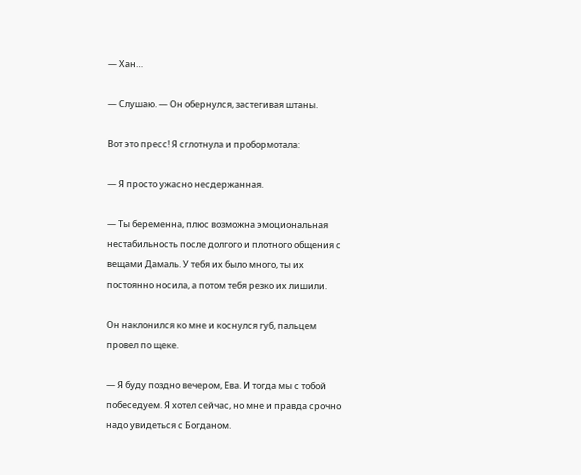— Хан…

— Слушаю. — Он обернулся, застегивая штаны.

Вот это пресс! Я сглотнула и пробормотала:

— Я просто ужасно несдержанная.

— Ты беременна, плюс возможна эмоциональная нестабильность после долгого и плотного общения с вещами Дамаль. У тебя их было много, ты их постоянно носила, а потом тебя резко их лишили.

Он наклонился ко мне и коснулся губ, пальцем провел по щеке.

— Я буду поздно вечером, Ева. И тогда мы с тобой побеседуем. Я хотел сейчас, но мне и правда срочно надо увидеться с Богданом.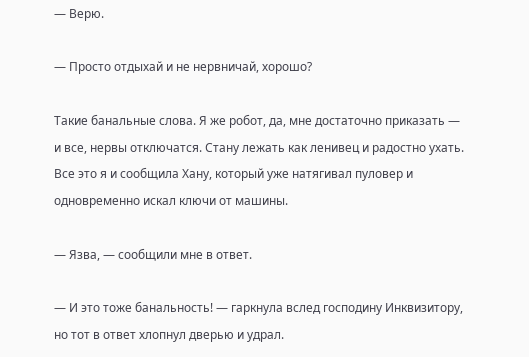— Верю.

— Просто отдыхай и не нервничай, хорошо?

Такие банальные слова. Я же робот, да, мне достаточно приказать — и все, нервы отключатся. Стану лежать как ленивец и радостно ухать. Все это я и сообщила Хану, который уже натягивал пуловер и одновременно искал ключи от машины.

— Язва, — сообщили мне в ответ.

— И это тоже банальность! — гаркнула вслед господину Инквизитору, но тот в ответ хлопнул дверью и удрал.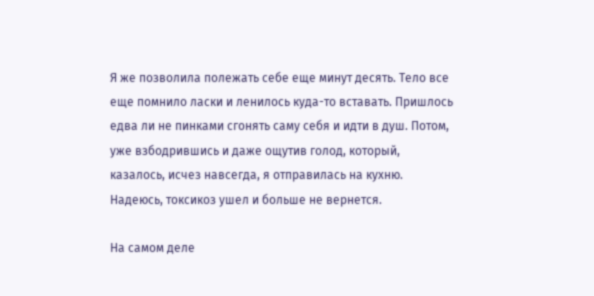Я же позволила полежать себе еще минут десять. Тело все еще помнило ласки и ленилось куда-то вставать. Пришлось едва ли не пинками сгонять саму себя и идти в душ. Потом, уже взбодрившись и даже ощутив голод, который, казалось, исчез навсегда, я отправилась на кухню. Надеюсь, токсикоз ушел и больше не вернется.

На самом деле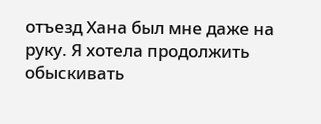отъезд Хана был мне даже на руку. Я хотела продолжить обыскивать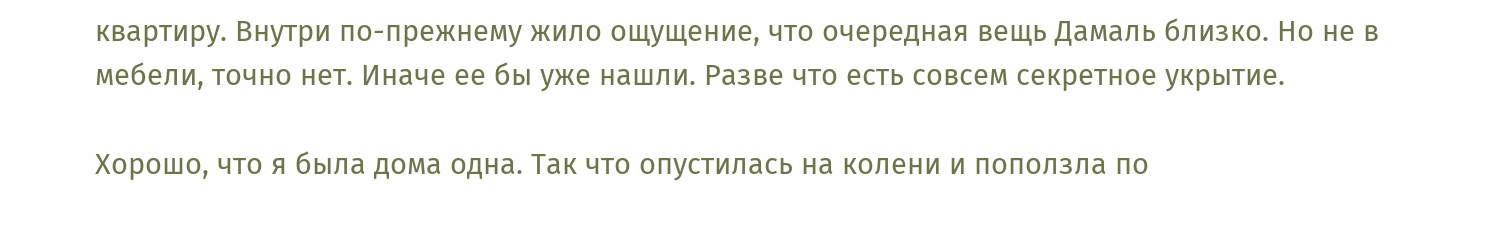квартиру. Внутри по-прежнему жило ощущение, что очередная вещь Дамаль близко. Но не в мебели, точно нет. Иначе ее бы уже нашли. Разве что есть совсем секретное укрытие.

Хорошо, что я была дома одна. Так что опустилась на колени и поползла по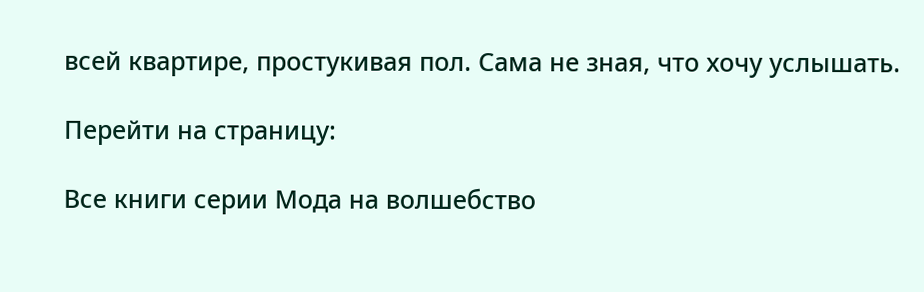всей квартире, простукивая пол. Сама не зная, что хочу услышать.

Перейти на страницу:

Все книги серии Мода на волшебство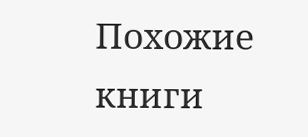Похожие книги